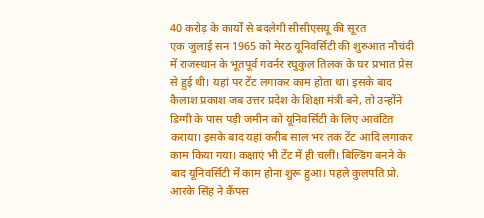40 करोड़ के कार्यों से बदलेगी सीसीएसयू की सूरत
एक जुलाई सन 1965 को मेरठ यूनिवर्सिटी की शुरुआत नौचंदी में राजस्थान के भूतपूर्व गवर्नर रघुकुल तिलक के घर प्रभात प्रेस से हुई थी। यहां पर टेंट लगाकर काम होता था। इसके बाद कैलाश प्रकाश जब उत्तर प्रदेश के शिक्षा मंत्री बने, तो उन्होंने डिग्गी के पास पड़ी जमीन को यूनिवर्सिटी के लिए आवंटित कराया। इसके बाद यहां करीब साल भर तक टेंट आदि लगाकर काम किया गया। कक्षाएं भी टेंट में ही चलीं। बिल्डिंग बनने के बाद यूनिवर्सिटी में काम होना शुरू हुआ। पहले कुलपति प्रो. आरके सिंह ने कैंपस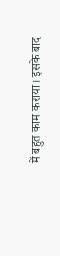में बहुत काम कराया। इसके बाद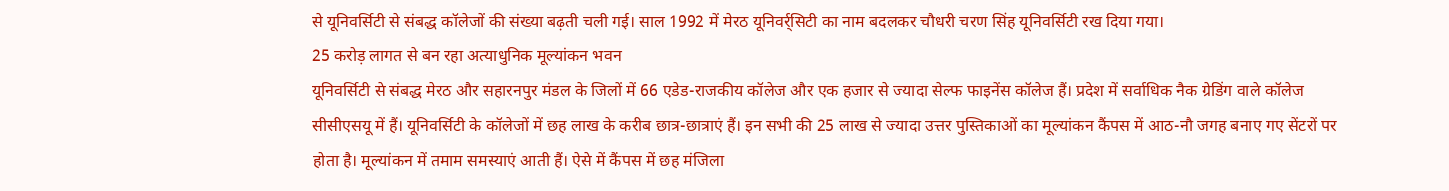से यूनिवर्सिटी से संबद्ध कॉलेजों की संख्या बढ़ती चली गई। साल 1992 में मेरठ यूनिवर्र्सिटी का नाम बदलकर चौधरी चरण सिंह यूनिवर्सिटी रख दिया गया।
25 करोड़ लागत से बन रहा अत्याधुनिक मूल्यांकन भवन
यूनिवर्सिटी से संबद्ध मेरठ और सहारनपुर मंडल के जिलों में 66 एडेड-राजकीय कॉलेज और एक हजार से ज्यादा सेल्फ फाइनेंस कॉलेज हैं। प्रदेश में सर्वाधिक नैक ग्रेडिंग वाले कॉलेज सीसीएसयू में हैं। यूनिवर्सिटी के कॉलेजों में छह लाख के करीब छात्र-छात्राएं हैं। इन सभी की 25 लाख से ज्यादा उत्तर पुस्तिकाओं का मूल्यांकन कैंपस में आठ-नौ जगह बनाए गए सेंटरों पर होता है। मूल्यांकन में तमाम समस्याएं आती हैं। ऐसे में कैंपस में छह मंजिला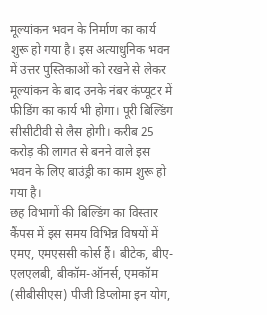मूल्यांकन भवन के निर्माण का कार्य शुरू हो गया है। इस अत्याधुनिक भवन में उत्तर पुस्तिकाओं को रखने से लेकर मूल्यांकन के बाद उनके नंबर कंप्यूटर में फीडिंग का कार्य भी होगा। पूरी बिल्डिंग सीसीटीवी से लैस होगी। करीब 25 करोड़ की लागत से बनने वाले इस भवन के लिए बाउंड्री का काम शुरू हो गया है।
छह विभागों की बिल्डिंग का विस्तार
कैंपस में इस समय विभिन्न विषयों में एमए, एमएससी कोर्स हैं। बीटेक, बीए-एलएलबी, बीकॉम-ऑनर्स, एमकॉम (सीबीसीएस) पीजी डिप्लोमा इन योग,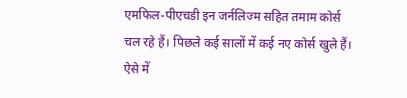एमफिल-पीएचडी इन जर्नलिज्म सहित तमाम कोर्स चल रहे हैं। पिछले कई सालों में कई नए कोर्स खुले हैं। ऐसे में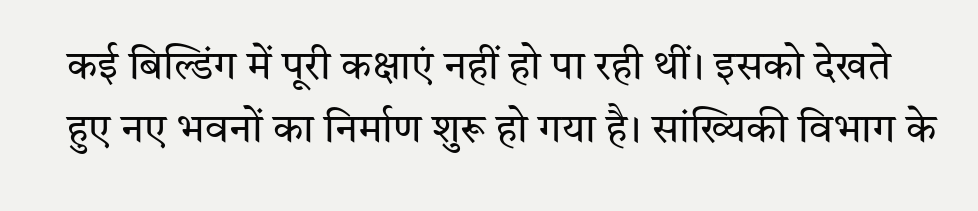कई बिल्डिंग में पूरी कक्षाएं नहीं हो पा रही थीं। इसको देखते हुए नए भवनों का निर्माण शुरू हो गया है। सांख्यिकी विभाग के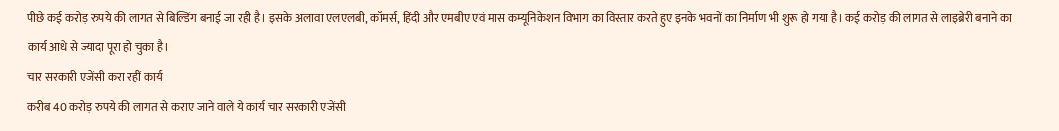पीछे कई करोड़ रुपये की लागत से बिल्डिंग बनाई जा रही है। इसके अलावा एलएलबी, कॉमर्स, हिंदी और एमबीए एवं मास कम्यूनिकेशन विभाग का विस्तार करते हुए इनके भवनों का निर्माण भी शुरू हो गया है। कई करोड़ की लागत से लाइब्रेरी बनाने का कार्य आधे से ज्यादा पूरा हो चुका है।
चार सरकारी एजेंसी करा रहीं कार्य
करीब 40 करोड़ रुपये की लागत से कराए जाने वाले ये कार्य चार सरकारी एजेंसी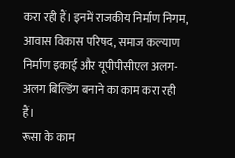करा रही हैं। इनमें राजकीय निर्माण निगम, आवास विकास परिषद, समाज कल्याण निर्माण इकाई और यूपीपीसीएल अलग-अलग बिल्डिंग बनाने का काम करा रही हैं।
रूसा के काम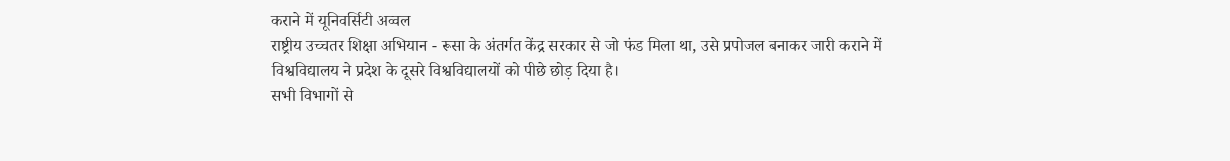कराने में यूनिवर्सिटी अव्वल
राष्ट्रीय उच्चतर शिक्षा अभियान - रूसा के अंतर्गत केंद्र सरकार से जो फंड मिला था, उसे प्रपोजल बनाकर जारी कराने में विश्वविद्यालय ने प्रदेश के दूसरे विश्वविद्यालयों को पीछे छोड़ दिया है।
सभी विभागों से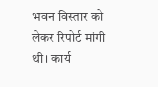भवन विस्तार को लेकर रिपोर्ट मांगी थी। कार्य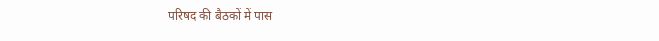परिषद की बैठकों में पास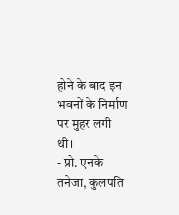होने के बाद इन भवनों के निर्माण पर मुहर लगी थी।
- प्रो. एनके तनेजा, कुलपति